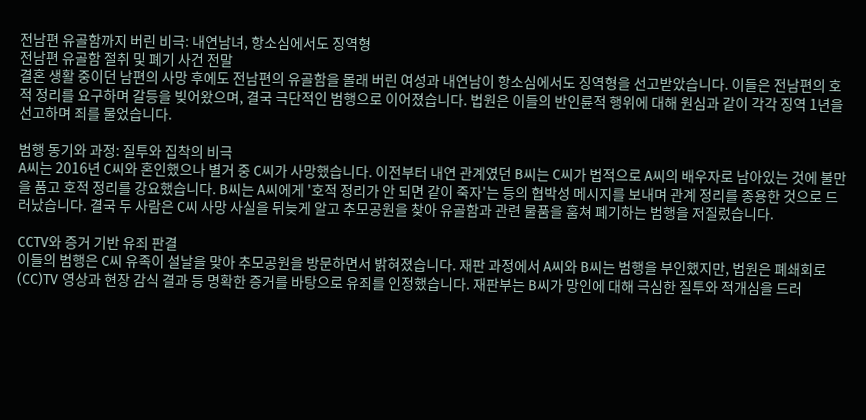전남편 유골함까지 버린 비극: 내연남녀, 항소심에서도 징역형
전남편 유골함 절취 및 폐기 사건 전말
결혼 생활 중이던 남편의 사망 후에도 전남편의 유골함을 몰래 버린 여성과 내연남이 항소심에서도 징역형을 선고받았습니다. 이들은 전남편의 호적 정리를 요구하며 갈등을 빚어왔으며, 결국 극단적인 범행으로 이어졌습니다. 법원은 이들의 반인륜적 행위에 대해 원심과 같이 각각 징역 1년을 선고하며 죄를 물었습니다.

범행 동기와 과정: 질투와 집착의 비극
A씨는 2016년 C씨와 혼인했으나 별거 중 C씨가 사망했습니다. 이전부터 내연 관계였던 B씨는 C씨가 법적으로 A씨의 배우자로 남아있는 것에 불만을 품고 호적 정리를 강요했습니다. B씨는 A씨에게 '호적 정리가 안 되면 같이 죽자'는 등의 협박성 메시지를 보내며 관계 정리를 종용한 것으로 드러났습니다. 결국 두 사람은 C씨 사망 사실을 뒤늦게 알고 추모공원을 찾아 유골함과 관련 물품을 훔쳐 폐기하는 범행을 저질렀습니다.

CCTV와 증거 기반 유죄 판결
이들의 범행은 C씨 유족이 설날을 맞아 추모공원을 방문하면서 밝혀졌습니다. 재판 과정에서 A씨와 B씨는 범행을 부인했지만, 법원은 폐쇄회로(CC)TV 영상과 현장 감식 결과 등 명확한 증거를 바탕으로 유죄를 인정했습니다. 재판부는 B씨가 망인에 대해 극심한 질투와 적개심을 드러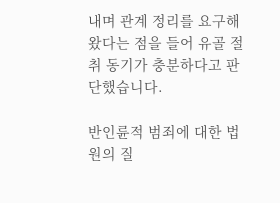내며 관계 정리를 요구해왔다는 점을 들어 유골 절취 동기가 충분하다고 판단했습니다.

반인륜적 범죄에 대한 법원의 질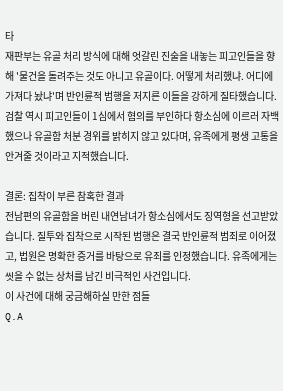타
재판부는 유골 처리 방식에 대해 엇갈린 진술을 내놓는 피고인들을 향해 '물건을 돌려주는 것도 아니고 유골이다. 어떻게 처리했냐. 어디에 가져다 놨냐'며 반인륜적 범행을 저지른 이들을 강하게 질타했습니다. 검찰 역시 피고인들이 1심에서 혐의를 부인하다 항소심에 이르러 자백했으나 유골함 처분 경위를 밝히지 않고 있다며, 유족에게 평생 고통을 안겨줄 것이라고 지적했습니다.

결론: 집착이 부른 참혹한 결과
전남편의 유골함을 버린 내연남녀가 항소심에서도 징역형을 선고받았습니다. 질투와 집착으로 시작된 범행은 결국 반인륜적 범죄로 이어졌고, 법원은 명확한 증거를 바탕으로 유죄를 인정했습니다. 유족에게는 씻을 수 없는 상처를 남긴 비극적인 사건입니다.
이 사건에 대해 궁금해하실 만한 점들
Q.A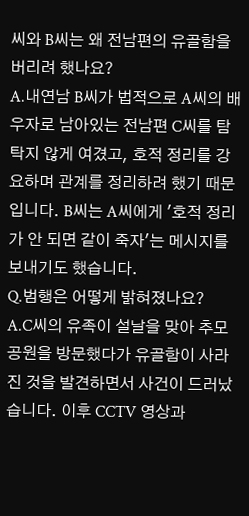씨와 B씨는 왜 전남편의 유골함을 버리려 했나요?
A.내연남 B씨가 법적으로 A씨의 배우자로 남아있는 전남편 C씨를 탐탁지 않게 여겼고, 호적 정리를 강요하며 관계를 정리하려 했기 때문입니다. B씨는 A씨에게 '호적 정리가 안 되면 같이 죽자'는 메시지를 보내기도 했습니다.
Q.범행은 어떻게 밝혀졌나요?
A.C씨의 유족이 설날을 맞아 추모공원을 방문했다가 유골함이 사라진 것을 발견하면서 사건이 드러났습니다. 이후 CCTV 영상과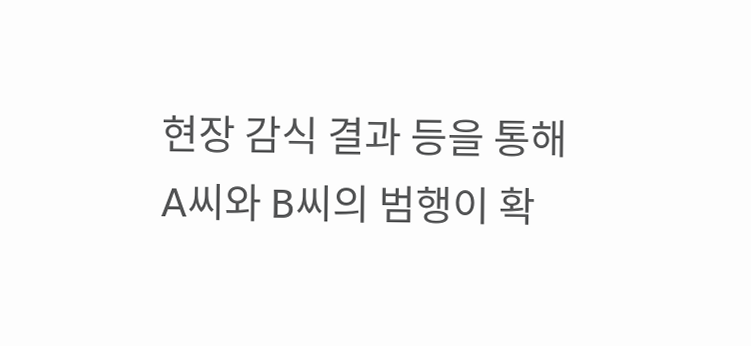현장 감식 결과 등을 통해 A씨와 B씨의 범행이 확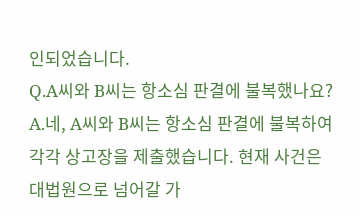인되었습니다.
Q.A씨와 B씨는 항소심 판결에 불복했나요?
A.네, A씨와 B씨는 항소심 판결에 불복하여 각각 상고장을 제출했습니다. 현재 사건은 대법원으로 넘어갈 가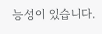능성이 있습니다.